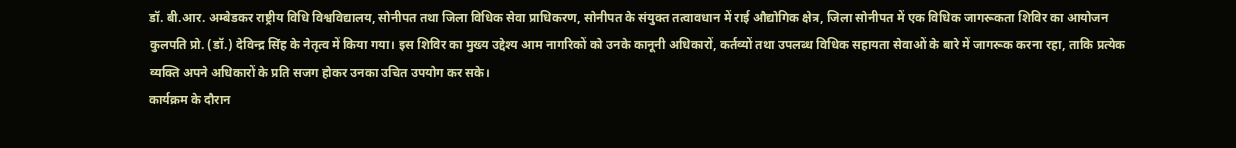डॉ. बी.आर. अम्बेडकर राष्ट्रीय विधि विश्वविद्यालय, सोनीपत तथा जिला विधिक सेवा प्राधिकरण, सोनीपत के संयुक्त तत्वावधान में राई औद्योगिक क्षेत्र, जिला सोनीपत में एक विधिक जागरूकता शिविर का आयोजन कुलपति प्रो. (डॉ.) देविन्द्र सिंह के नेतृत्व में किया गया। इस शिविर का मुख्य उद्देश्य आम नागरिकों को उनके कानूनी अधिकारों, कर्तव्यों तथा उपलब्ध विधिक सहायता सेवाओं के बारे में जागरूक करना रहा, ताकि प्रत्येक व्यक्ति अपने अधिकारों के प्रति सजग होकर उनका उचित उपयोग कर सके।
कार्यक्रम के दौरान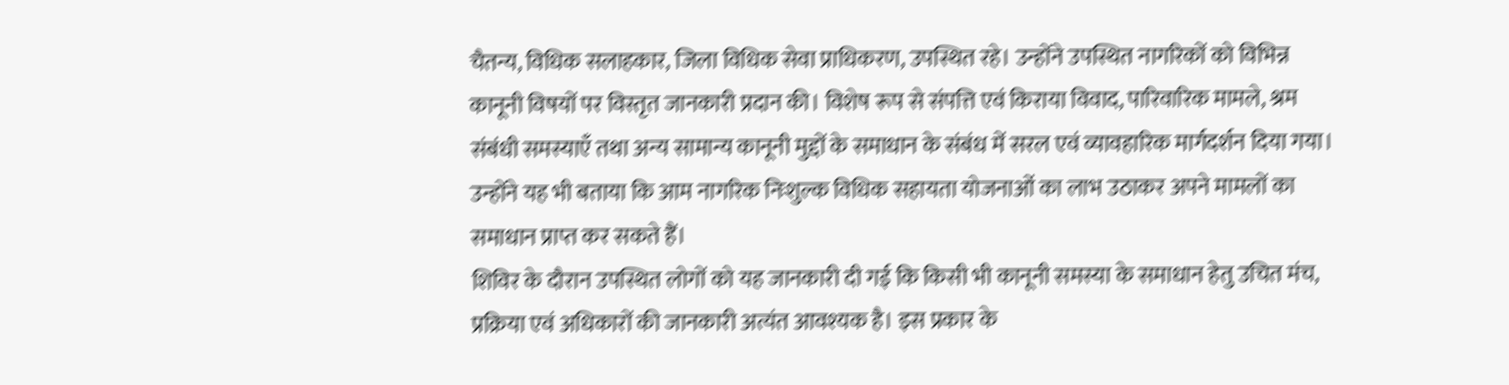चैतन्य, विधिक सलाहकार, जिला विधिक सेवा प्राधिकरण, उपस्थित रहे। उन्होंने उपस्थित नागरिकों को विभिन्न कानूनी विषयों पर विस्तृत जानकारी प्रदान की। विशेष रूप से संपत्ति एवं किराया विवाद, पारिवारिक मामले, श्रम संबंधी समस्याएँ तथा अन्य सामान्य कानूनी मुद्दों के समाधान के संबंध में सरल एवं व्यावहारिक मार्गदर्शन दिया गया। उन्होंने यह भी बताया कि आम नागरिक निःशुल्क विधिक सहायता योजनाओं का लाभ उठाकर अपने मामलों का समाधान प्राप्त कर सकते हैं।
शिविर के दौरान उपस्थित लोगों को यह जानकारी दी गई कि किसी भी कानूनी समस्या के समाधान हेतु उचित मंच, प्रक्रिया एवं अधिकारों की जानकारी अत्यंत आवश्यक है। इस प्रकार के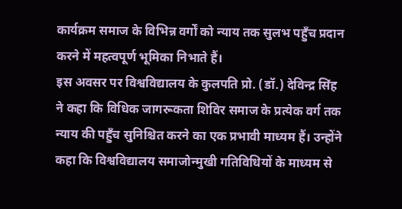कार्यक्रम समाज के विभिन्न वर्गों को न्याय तक सुलभ पहुँच प्रदान करने में महत्वपूर्ण भूमिका निभाते हैं।
इस अवसर पर विश्वविद्यालय के कुलपति प्रो. (डॉ.) देविन्द्र सिंह ने कहा कि विधिक जागरूकता शिविर समाज के प्रत्येक वर्ग तक न्याय की पहुँच सुनिश्चित करने का एक प्रभावी माध्यम हैं। उन्होंने कहा कि विश्वविद्यालय समाजोन्मुखी गतिविधियों के माध्यम से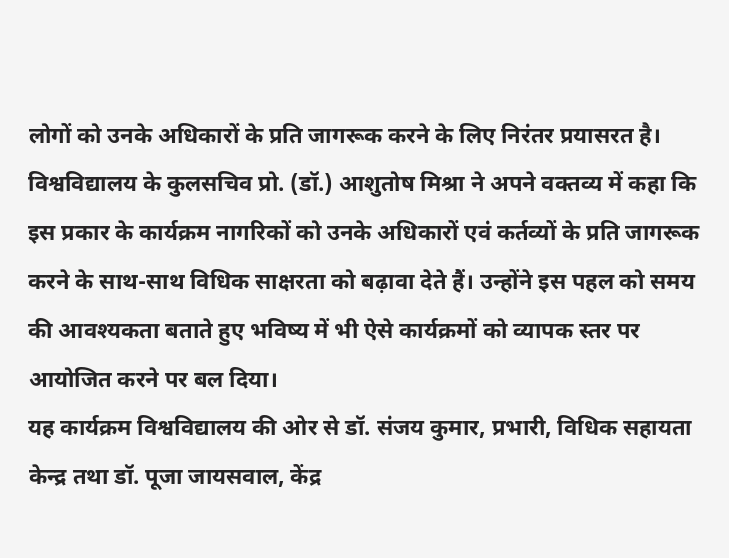लोगों को उनके अधिकारों के प्रति जागरूक करने के लिए निरंतर प्रयासरत है।
विश्वविद्यालय के कुलसचिव प्रो. (डॉ.) आशुतोष मिश्रा ने अपने वक्तव्य में कहा कि इस प्रकार के कार्यक्रम नागरिकों को उनके अधिकारों एवं कर्तव्यों के प्रति जागरूक करने के साथ-साथ विधिक साक्षरता को बढ़ावा देते हैं। उन्होंने इस पहल को समय की आवश्यकता बताते हुए भविष्य में भी ऐसे कार्यक्रमों को व्यापक स्तर पर आयोजित करने पर बल दिया।
यह कार्यक्रम विश्वविद्यालय की ओर से डॉ. संजय कुमार, प्रभारी, विधिक सहायता केन्द्र तथा डॉ. पूजा जायसवाल, केंद्र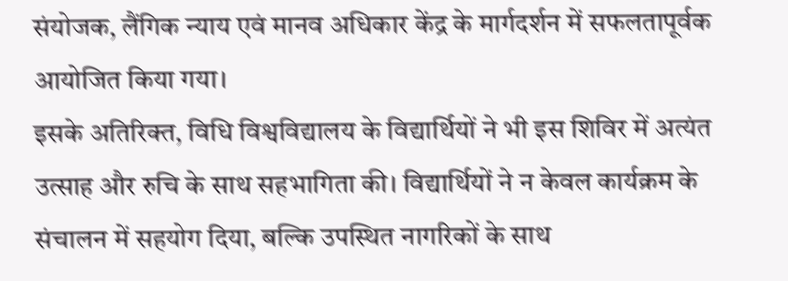संयोजक, लैंगिक न्याय एवं मानव अधिकार केंद्र के मार्गदर्शन में सफलतापूर्वक आयोजित किया गया।
इसके अतिरिक्त, विधि विश्वविद्यालय के विद्यार्थियों ने भी इस शिविर में अत्यंत उत्साह और रुचि के साथ सहभागिता की। विद्यार्थियों ने न केवल कार्यक्रम के संचालन में सहयोग दिया, बल्कि उपस्थित नागरिकों के साथ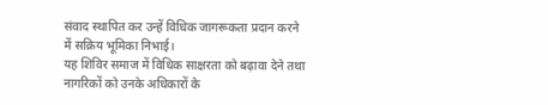संवाद स्थापित कर उन्हें विधिक जागरूकता प्रदान करने में सक्रिय भूमिका निभाई।
यह शिविर समाज में विधिक साक्षरता को बढ़ावा देने तथा नागरिकों को उनके अधिकारों के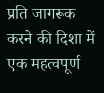प्रति जागरूक करने की दिशा में एक महत्वपूर्ण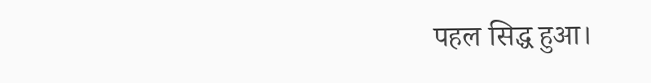पहल सिद्ध हुआ।